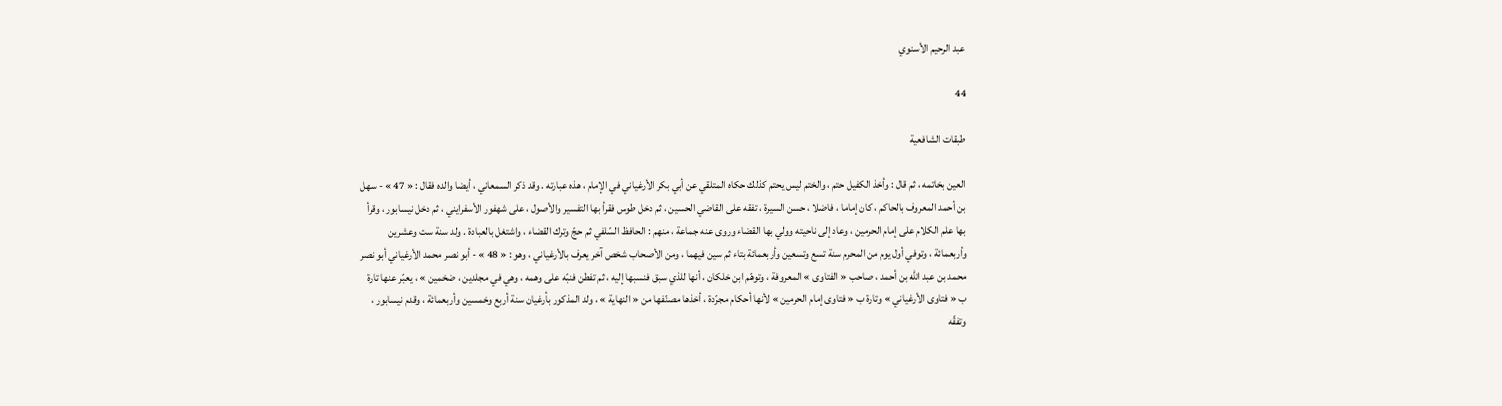عبد الرحيم الأسنوي

44

طبقات الشافعية

العين بخاتمه ، ثم قال : وأخذ الكفيل حتم ، والختم ليس يحتم كذلك حكاه المتلقي عن أبي بكر الأرغياني في الإمام ، هذه عبارته . وقد ذكر السمعاني ، أيضا والده فقال : « 47 » - سهل بن أحمد المعروف بالحاكم ، كان إماما ، فاضلا ، حسن السيرة ، تفقه على القاضي الحسين ، ثم دخل طوس فقرأ بها التفسير والأصول ، على شهفور الأسفرايني ، ثم دخل نيسابور ، وقرأ بها علم الكلام على إمام الحرمين ، وعاد إلى ناحيته وولي بها القضاء وروى عنه جماعة ، منهم : الحافظ السّلفي ثم حجّ وترك القضاء ، واشتغل بالعبادة . ولد سنة ست وعشرين وأربعمائة ، وتوفي أول يوم من المحرم سنة تسع وتسعين وأربعمائة بتاء ثم سين فيهما ، ومن الأصحاب شخص آخر يعرف بالأرغياني ، وهو : « 48 » - أبو نصر محمد الأرغياني أبو نصر محمد بن عبد اللّه بن أحمد ، صاحب « الفتاوى » المعروفة ، وتوهّم ابن خلكان ، أنها للذي سبق فنسبها إليه ، ثم تفطن فنبّه على وهمه ، وهي في مجلدين ، ضخمين » ، يعبّر عنها تارة ب « فتاوى الأرغياني » وتارة ب « فتاوى إمام الحرمين » لأنها أحكام مجرّدة ، أخذها مصنّفها من « النهاية » ، ولد المذكور بأرغيان سنة أربع وخمسين وأربعمائة ، وقدم نيسابور ، وتفقّه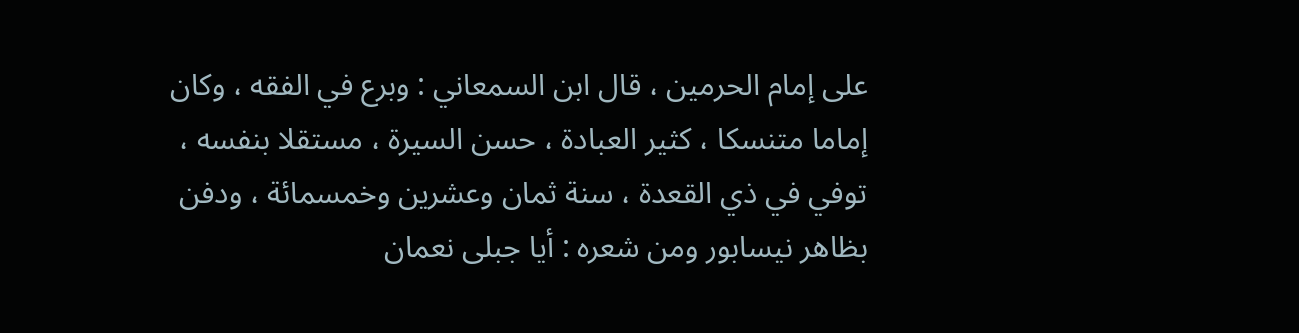على إمام الحرمين ، قال ابن السمعاني : وبرع في الفقه ، وكان إماما متنسكا ، كثير العبادة ، حسن السيرة ، مستقلا بنفسه ، توفي في ذي القعدة ، سنة ثمان وعشرين وخمسمائة ، ودفن بظاهر نيسابور ومن شعره : أيا جبلى نعمان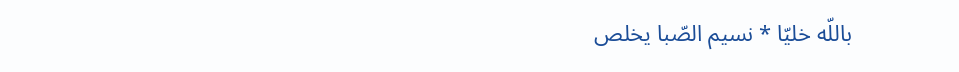باللّه خليّا * نسيم الصّبا يخلص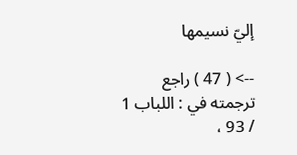إليّ نسيمها

--> ( 47 ) راجع ترجمته في : اللباب 1 / 93 ،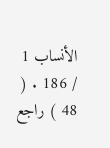الأنساب 1 / 186 . ( 48 ) راجع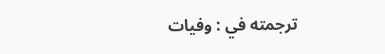ترجمته في : وفيات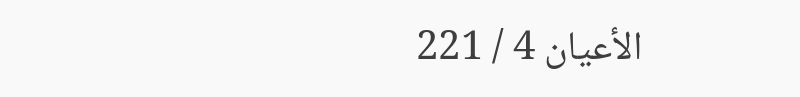الأعيان 4 / 221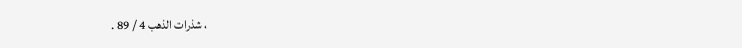، شذرات الذهب 4 / 89 .